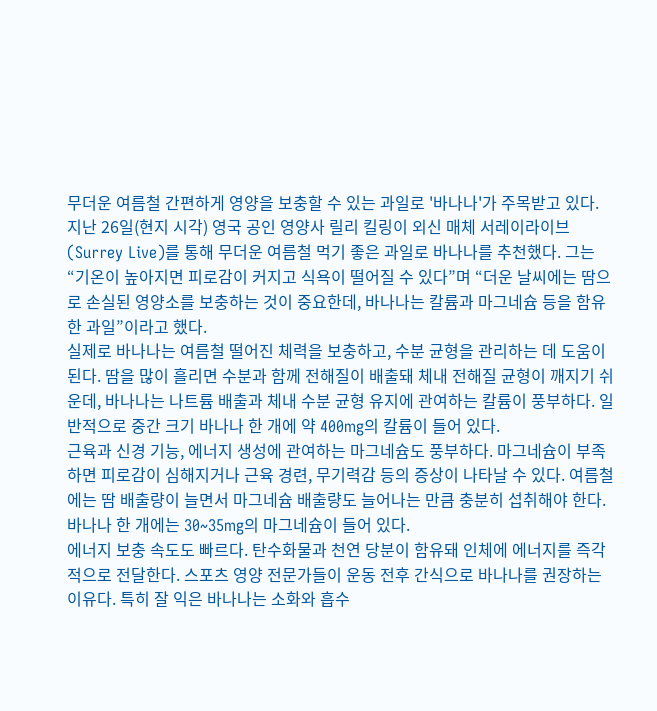무더운 여름철 간편하게 영양을 보충할 수 있는 과일로 '바나나'가 주목받고 있다.
지난 26일(현지 시각) 영국 공인 영양사 릴리 킬링이 외신 매체 서레이라이브(Surrey Live)를 통해 무더운 여름철 먹기 좋은 과일로 바나나를 추천했다. 그는 “기온이 높아지면 피로감이 커지고 식욕이 떨어질 수 있다”며 “더운 날씨에는 땀으로 손실된 영양소를 보충하는 것이 중요한데, 바나나는 칼륨과 마그네슘 등을 함유한 과일”이라고 했다.
실제로 바나나는 여름철 떨어진 체력을 보충하고, 수분 균형을 관리하는 데 도움이 된다. 땀을 많이 흘리면 수분과 함께 전해질이 배출돼 체내 전해질 균형이 깨지기 쉬운데, 바나나는 나트륨 배출과 체내 수분 균형 유지에 관여하는 칼륨이 풍부하다. 일반적으로 중간 크기 바나나 한 개에 약 400mg의 칼륨이 들어 있다.
근육과 신경 기능, 에너지 생성에 관여하는 마그네슘도 풍부하다. 마그네슘이 부족하면 피로감이 심해지거나 근육 경련, 무기력감 등의 증상이 나타날 수 있다. 여름철에는 땀 배출량이 늘면서 마그네슘 배출량도 늘어나는 만큼 충분히 섭취해야 한다. 바나나 한 개에는 30~35mg의 마그네슘이 들어 있다.
에너지 보충 속도도 빠르다. 탄수화물과 천연 당분이 함유돼 인체에 에너지를 즉각적으로 전달한다. 스포츠 영양 전문가들이 운동 전후 간식으로 바나나를 권장하는 이유다. 특히 잘 익은 바나나는 소화와 흡수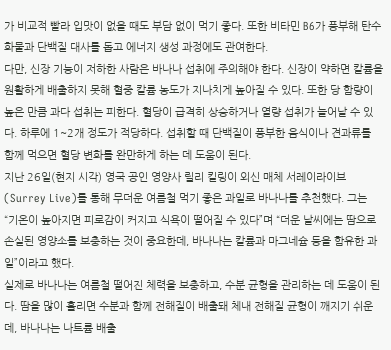가 비교적 빨라 입맛이 없을 때도 부담 없이 먹기 좋다. 또한 비타민 B6가 풍부해 탄수화물과 단백질 대사를 돕고 에너지 생성 과정에도 관여한다.
다만, 신장 기능이 저하한 사람은 바나나 섭취에 주의해야 한다. 신장이 약하면 칼륨을 원활하게 배출하지 못해 혈중 칼륨 농도가 지나치게 높아질 수 있다. 또한 당 함량이 높은 만큼 과다 섭취는 피한다. 혈당이 급격히 상승하거나 열량 섭취가 늘어날 수 있다. 하루에 1~2개 정도가 적당하다. 섭취할 때 단백질이 풍부한 음식이나 견과류를 함께 먹으면 혈당 변화를 완만하게 하는 데 도움이 된다.
지난 26일(현지 시각) 영국 공인 영양사 릴리 킬링이 외신 매체 서레이라이브(Surrey Live)를 통해 무더운 여름철 먹기 좋은 과일로 바나나를 추천했다. 그는 “기온이 높아지면 피로감이 커지고 식욕이 떨어질 수 있다”며 “더운 날씨에는 땀으로 손실된 영양소를 보충하는 것이 중요한데, 바나나는 칼륨과 마그네슘 등을 함유한 과일”이라고 했다.
실제로 바나나는 여름철 떨어진 체력을 보충하고, 수분 균형을 관리하는 데 도움이 된다. 땀을 많이 흘리면 수분과 함께 전해질이 배출돼 체내 전해질 균형이 깨지기 쉬운데, 바나나는 나트륨 배출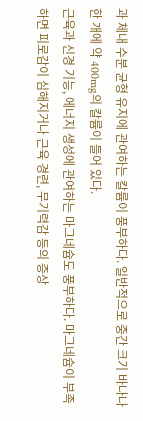과 체내 수분 균형 유지에 관여하는 칼륨이 풍부하다. 일반적으로 중간 크기 바나나 한 개에 약 400mg의 칼륨이 들어 있다.
근육과 신경 기능, 에너지 생성에 관여하는 마그네슘도 풍부하다. 마그네슘이 부족하면 피로감이 심해지거나 근육 경련, 무기력감 등의 증상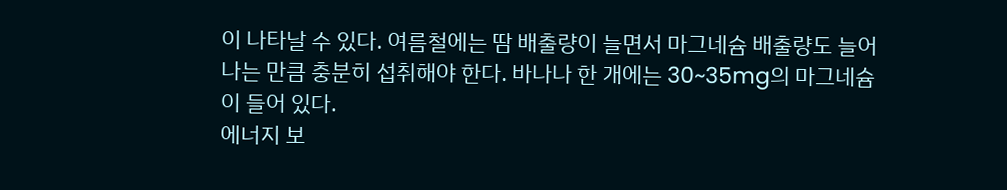이 나타날 수 있다. 여름철에는 땀 배출량이 늘면서 마그네슘 배출량도 늘어나는 만큼 충분히 섭취해야 한다. 바나나 한 개에는 30~35mg의 마그네슘이 들어 있다.
에너지 보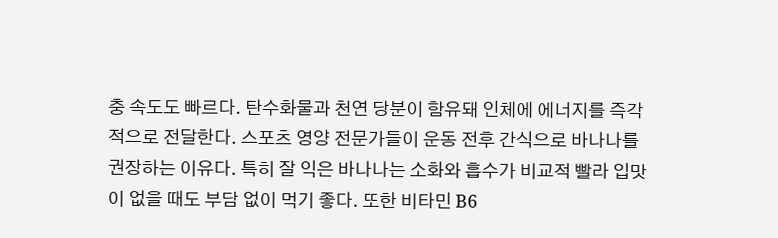충 속도도 빠르다. 탄수화물과 천연 당분이 함유돼 인체에 에너지를 즉각적으로 전달한다. 스포츠 영양 전문가들이 운동 전후 간식으로 바나나를 권장하는 이유다. 특히 잘 익은 바나나는 소화와 흡수가 비교적 빨라 입맛이 없을 때도 부담 없이 먹기 좋다. 또한 비타민 B6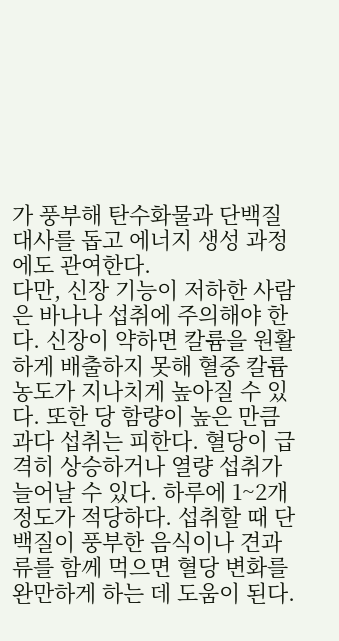가 풍부해 탄수화물과 단백질 대사를 돕고 에너지 생성 과정에도 관여한다.
다만, 신장 기능이 저하한 사람은 바나나 섭취에 주의해야 한다. 신장이 약하면 칼륨을 원활하게 배출하지 못해 혈중 칼륨 농도가 지나치게 높아질 수 있다. 또한 당 함량이 높은 만큼 과다 섭취는 피한다. 혈당이 급격히 상승하거나 열량 섭취가 늘어날 수 있다. 하루에 1~2개 정도가 적당하다. 섭취할 때 단백질이 풍부한 음식이나 견과류를 함께 먹으면 혈당 변화를 완만하게 하는 데 도움이 된다.